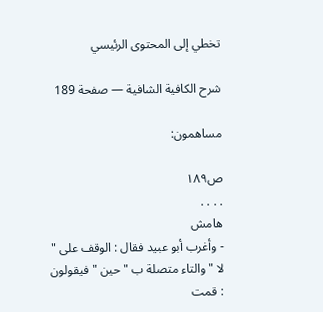تخطي إلى المحتوى الرئيسي

شرح الكافية الشافية — صفحة 189

مساهمون:

ص١٨٩
. . . .
هامش
- وأغرب أبو عبيد فقال : الوقف على " لا " والتاء متصلة ب " حين " فيقولون : قمت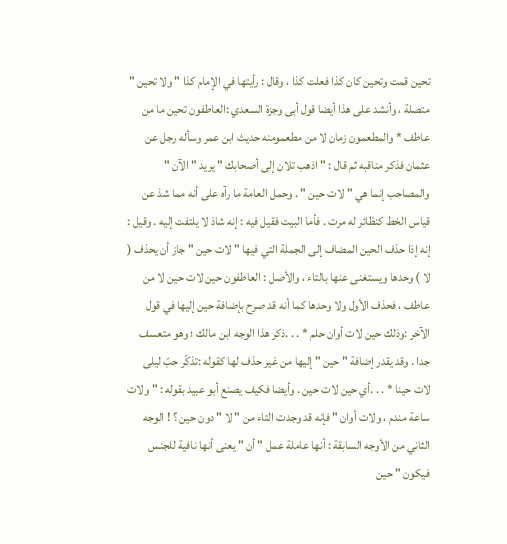تحين قمت وتحين كان كذا فعلت كذا ، وقال : رأيتها في الإمام كذا " ولا تحين " متصلة ، وأنشد على هذا أيضا قول أبى وجزة السعدي :العاطفون تحين ما من عاطف * والمطعمون زمان لا من مطعمومنه حديث ابن عمر وسأله رجل عن عثمان فذكر مناقبه ثم قال : " اذهب تلان إلى أصحابك " يريد " الآن " والمصاحب إنما هي " لات حين " . وحمل العامة ما رآه على أنه مما شذ عن قياس الخط كنظائر له مرت . فأما البيت فقيل فيه : إنه شاذ لا يلتفت إليه . وقيل : إنه إذا حذف الحين المضاف إلى الجملة التي فيها " لات حين " جاز أن يحذف ( لا ) وحدها ويستغنى عنها بالتاء ، والأصل : العاطفون حين لات حين لا من عاطف ، فحذف الأول ولا وحدها كما أنه قد صرح بإضافة حين إليها في قول الآخر :وذلك حين لات أوان حلم * . . .ذكر هذا الوجه ابن مالك ؛ وهو متعسف جدا . وقد يقدر إضافة " حين " إليها من غير حذف لها كقوله :تذكّر حبّ ليلى لات حينا * . . .أي حين لات حين . وأيضا فكيف يصنع أبو عبيد بقوله : " ولات ساعة مندم ، ولات أوان " فإنه قد وجدت التاء من " لا " دون حين ؟ ! الوجه الثاني من الأوجه السابقة : أنها عاملة عمل " أن " يعنى أنها نافية للجنس فيكون " حين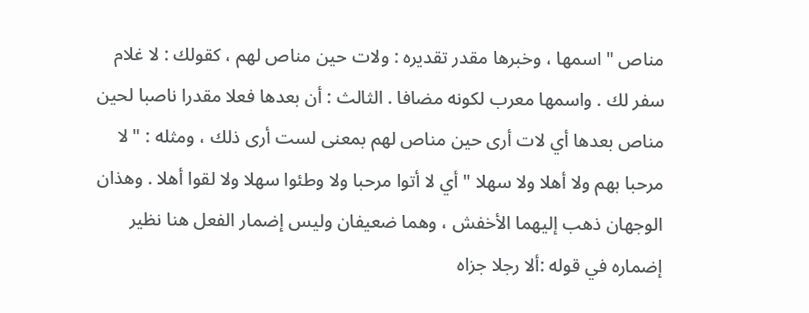مناص " اسمها ، وخبرها مقدر تقديره : ولات حين مناص لهم ، كقولك : لا غلام سفر لك . واسمها معرب لكونه مضافا . الثالث : أن بعدها فعلا مقدرا ناصبا لحين مناص بعدها أي لات أرى حين مناص لهم بمعنى لست أرى ذلك ، ومثله : " لا مرحبا بهم ولا أهلا ولا سهلا " أي لا أتوا مرحبا ولا وطئوا سهلا ولا لقوا أهلا . وهذان الوجهان ذهب إليهما الأخفش ، وهما ضعيفان وليس إضمار الفعل هنا نظير إضماره في قوله :ألا رجلا جزاه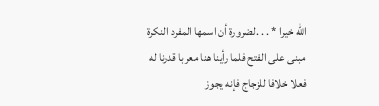اللّه خيرا * . . .لضرورة أن اسمها المفرد النكرة مبنى على الفتح فلما رأينا هنا معربا قدرنا له فعلا خلافا للزجاج فإنه يجوز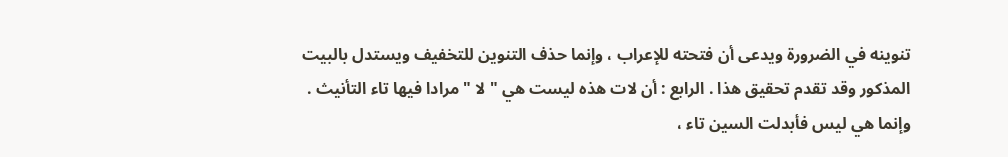تنوينه في الضرورة ويدعى أن فتحته للإعراب ، وإنما حذف التنوين للتخفيف ويستدل بالبيت المذكور وقد تقدم تحقيق هذا . الرابع : أن لات هذه ليست هي " لا " مرادا فيها تاء التأنيث . وإنما هي ليس فأبدلت السين تاء ،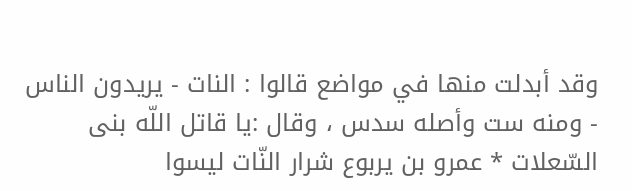وقد أبدلت منها في مواضع قالوا : النات - يريدون الناس - ومنه ست وأصله سدس ، وقال :يا قاتل اللّه بنى السّعلات * عمرو بن يربوع شرار النّات ليسوا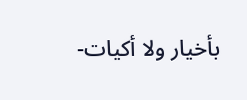بأخيار ولا أكيات-